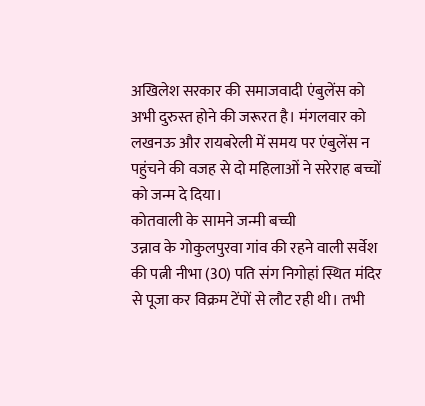अखिलेश सरकार की समाजवादी एंबुलेंस को अभी दुरुस्त होने की जरूरत है। मंगलवार को लखनऊ और रायबरेली में समय पर एंबुलेंस न पहुंचने की वजह से दो महिलाओं ने सरेराह बच्चों को जन्म दे दिया।
कोतवाली के सामने जन्मी बच्ची
उन्नाव के गोकुलपुरवा गांव की रहने वाली सर्वेश की पत्नी नीभा (30) पति संग निगोहां स्थित मंदिर से पूजा कर विक्रम टेंपों से लौट रही थी। तभी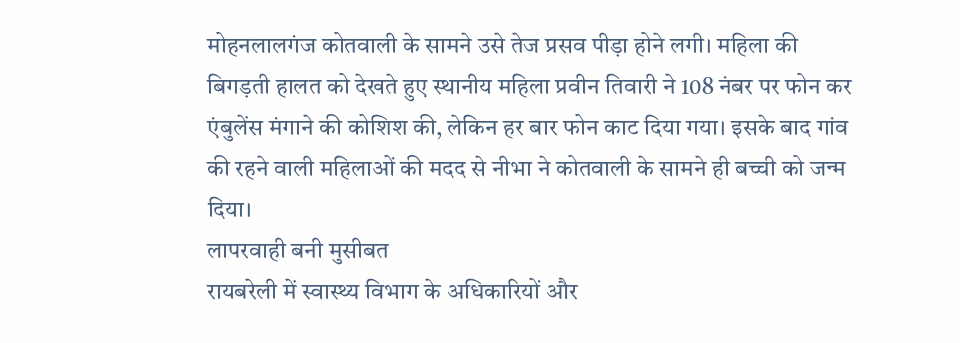मोहनलालगंज कोतवाली के सामने उसे तेज प्रसव पीड़ा होने लगी। महिला की बिगड़ती हालत को देखते हुए स्थानीय महिला प्रवीन तिवारी ने 108 नंबर पर फोन कर एंबुलेंस मंगाने की कोशिश की, लेकिन हर बार फोन काट दिया गया। इसके बाद गांव की रहने वाली महिलाओं की मदद से नीभा ने कोतवाली के सामने ही बच्ची को जन्म दिया।
लापरवाही बनी मुसीबत
रायबरेली में स्वास्थ्य विभाग के अधिकारियों और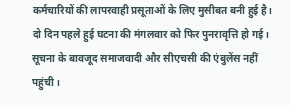कर्मचारियों की लापरवाही प्रसूताओं के लिए मुसीबत बनी हुई है। दो दिन पहले हुई घटना की मंगलवार को फिर पुनरावृत्ति हो गई। सूचना के बावजूद समाजवादी और सीएचसी की एंबुलेंस नहीं पहुंची।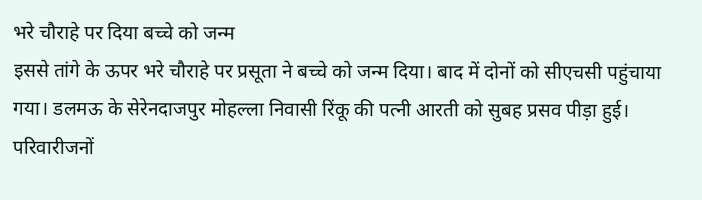भरे चौराहे पर दिया बच्चे को जन्म
इससे तांगे के ऊपर भरे चौराहे पर प्रसूता ने बच्चे को जन्म दिया। बाद में दोनों को सीएचसी पहुंचाया गया। डलमऊ के सेरेनदाजपुर मोहल्ला निवासी रिंकू की पत्नी आरती को सुबह प्रसव पीड़ा हुई। परिवारीजनों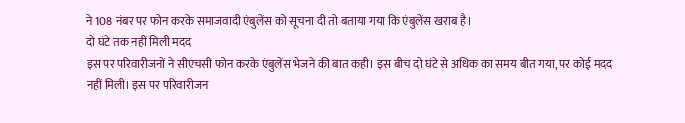ने 108 नंबर पर फोन करके समाजवादी एंबुलेंस को सूचना दी तो बताया गया कि एंबुलेंस खराब है।
दो घंटे तक नहीं मिली मदद
इस पर परिवारीजनों ने सीएचसी फोन करके एंबुलेंस भेजने की बात कही। इस बीच दो घंटे से अधिक का समय बीत गया, पर कोई मदद नहीं मिली। इस पर परिवारीजन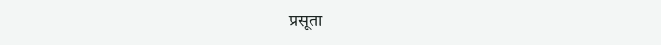प्रसूता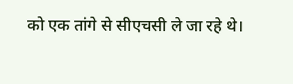को एक तांगे से सीएचसी ले जा रहे थे।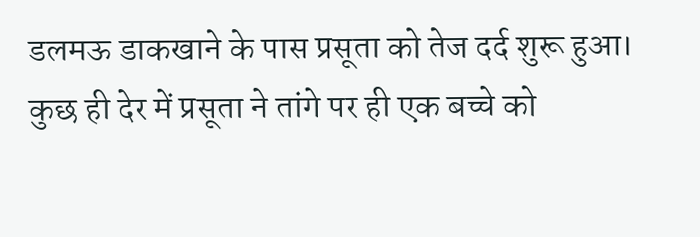डलमऊ डाकखाने के पास प्रसूता को तेज दर्द शुरू हुआ। कुछ ही देर में प्रसूता ने तांगे पर ही एक बच्चे को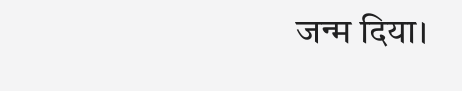जन्म दिया।